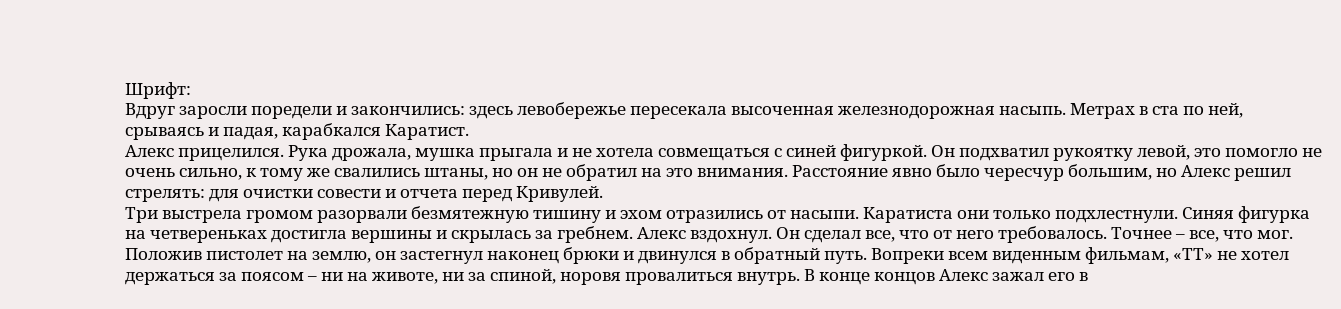Шрифт:
Вдруг заросли поредели и закончились: здесь левобережье пересекала высоченная железнодорожная насыпь. Метрах в ста по ней, срываясь и падая, карабкался Каратист.
Алекс прицелился. Рука дрожала, мушка прыгала и не хотела совмещаться с синей фигуркой. Он подхватил рукоятку левой, это помогло не очень сильно, к тому же свалились штаны, но он не обратил на это внимания. Расстояние явно было чересчур большим, но Алекс решил стрелять: для очистки совести и отчета перед Кривулей.
Три выстрела громом разорвали безмятежную тишину и эхом отразились от насыпи. Каратиста они только подхлестнули. Синяя фигурка на четвереньках достигла вершины и скрылась за гребнем. Алекс вздохнул. Он сделал все, что от него требовалось. Точнее – все, что мог. Положив пистолет на землю, он застегнул наконец брюки и двинулся в обратный путь. Вопреки всем виденным фильмам, «ТТ» не хотел держаться за поясом – ни на животе, ни за спиной, норовя провалиться внутрь. В конце концов Алекс зажал его в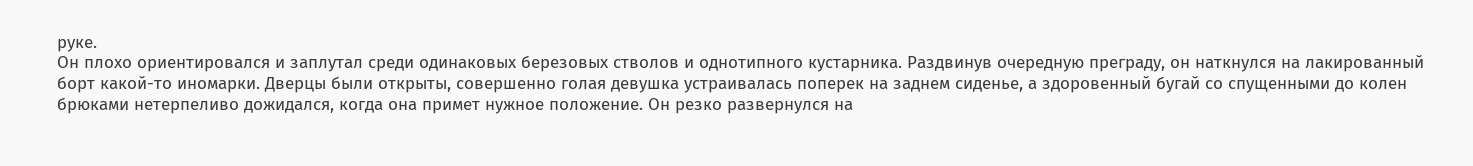руке.
Он плохо ориентировался и заплутал среди одинаковых березовых стволов и однотипного кустарника. Раздвинув очередную преграду, он наткнулся на лакированный борт какой-то иномарки. Дверцы были открыты, совершенно голая девушка устраивалась поперек на заднем сиденье, а здоровенный бугай со спущенными до колен брюками нетерпеливо дожидался, когда она примет нужное положение. Он резко развернулся на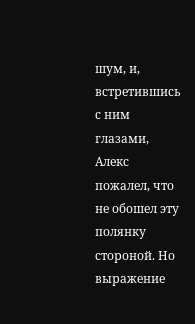шум, и, встретившись с ним глазами, Алекс пожалел, что не обошел эту полянку стороной. Но выражение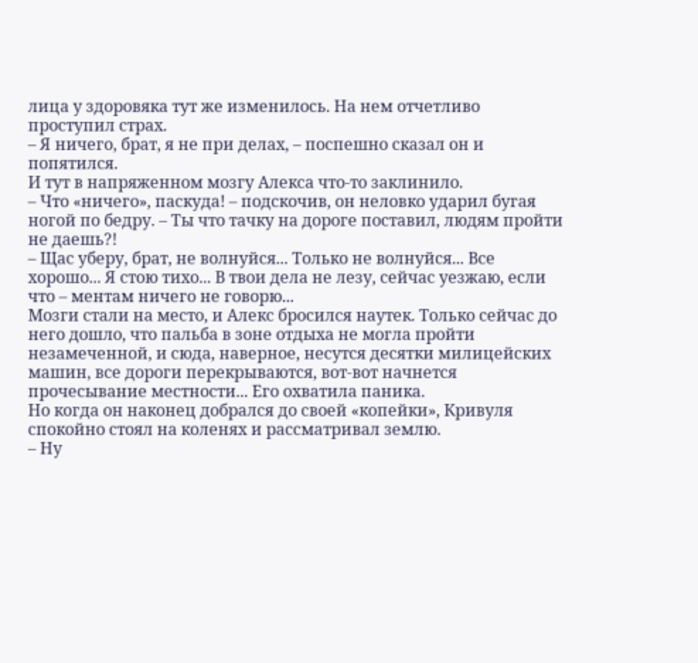лица у здоровяка тут же изменилось. На нем отчетливо проступил страх.
– Я ничего, брат, я не при делах, – поспешно сказал он и попятился.
И тут в напряженном мозгу Алекса что-то заклинило.
– Что «ничего», паскуда! – подскочив, он неловко ударил бугая ногой по бедру. – Ты что тачку на дороге поставил, людям пройти не даешь?!
– Щас уберу, брат, не волнуйся... Только не волнуйся... Все хорошо... Я стою тихо... В твои дела не лезу, сейчас уезжаю, если что – ментам ничего не говорю...
Мозги стали на место, и Алекс бросился наутек. Только сейчас до него дошло, что пальба в зоне отдыха не могла пройти незамеченной, и сюда, наверное, несутся десятки милицейских машин, все дороги перекрываются, вот-вот начнется прочесывание местности... Его охватила паника.
Но когда он наконец добрался до своей «копейки», Кривуля спокойно стоял на коленях и рассматривал землю.
– Ну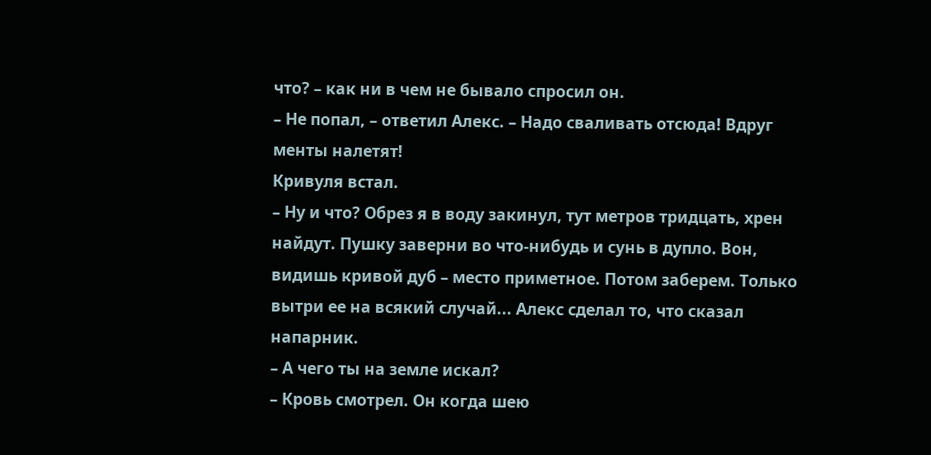что? – как ни в чем не бывало спросил он.
– Не попал, – ответил Алекс. – Надо сваливать отсюда! Вдруг менты налетят!
Кривуля встал.
– Ну и что? Обрез я в воду закинул, тут метров тридцать, хрен найдут. Пушку заверни во что-нибудь и сунь в дупло. Вон, видишь кривой дуб – место приметное. Потом заберем. Только вытри ее на всякий случай... Алекс сделал то, что сказал напарник.
– А чего ты на земле искал?
– Кровь смотрел. Он когда шею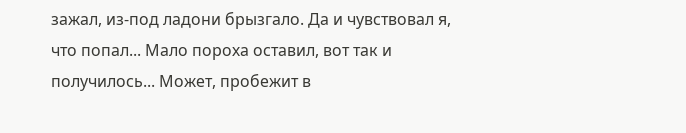зажал, из-под ладони брызгало. Да и чувствовал я, что попал... Мало пороха оставил, вот так и получилось... Может, пробежит в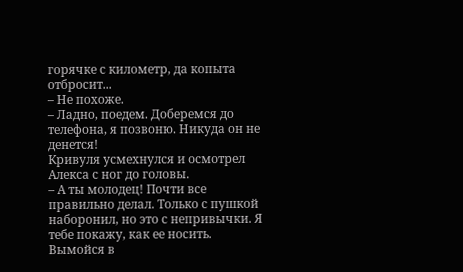горячке с километр, да копыта отбросит...
– Не похоже.
– Ладно, поедем. Доберемся до телефона, я позвоню. Никуда он не денется!
Кривуля усмехнулся и осмотрел Алекса с ног до головы.
– А ты молодец! Почти все правильно делал. Только с пушкой наборонил, но это с непривычки. Я тебе покажу, как ее носить. Вымойся в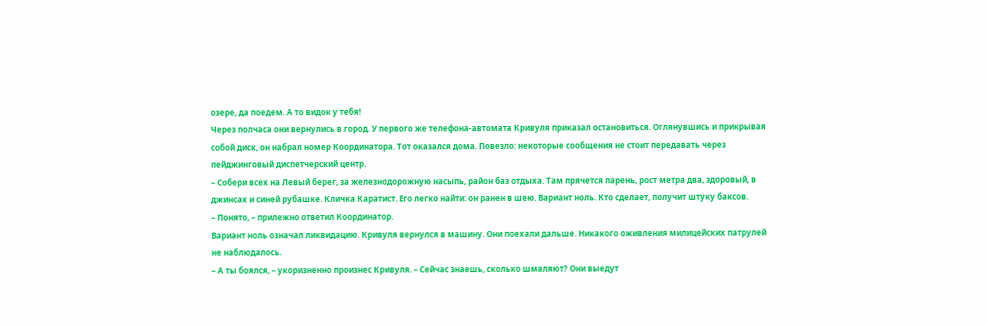озере, да поедем. А то видок у тебя!
Через полчаса они вернулись в город. У первого же телефона-автомата Кривуля приказал остановиться. Оглянувшись и прикрывая собой диск, он набрал номер Координатора. Тот оказался дома. Повезло: некоторые сообщения не стоит передавать через пейджинговый диспетчерский центр.
– Собери всех на Левый берег, за железнодорожную насыпь, район баз отдыха. Там прячется парень, рост метра два, здоровый, в джинсах и синей рубашке. Кличка Каратист. Его легко найти: он ранен в шею. Вариант ноль. Кто сделает, получит штуку баксов.
– Понято, – прилежно ответил Координатор.
Вариант ноль означал ликвидацию. Кривуля вернулся в машину. Они поехали дальше. Никакого оживления милицейских патрулей не наблюдалось.
– А ты боялся, – укоризненно произнес Кривуля. – Сейчас знаешь, сколько шмаляют? Они выедут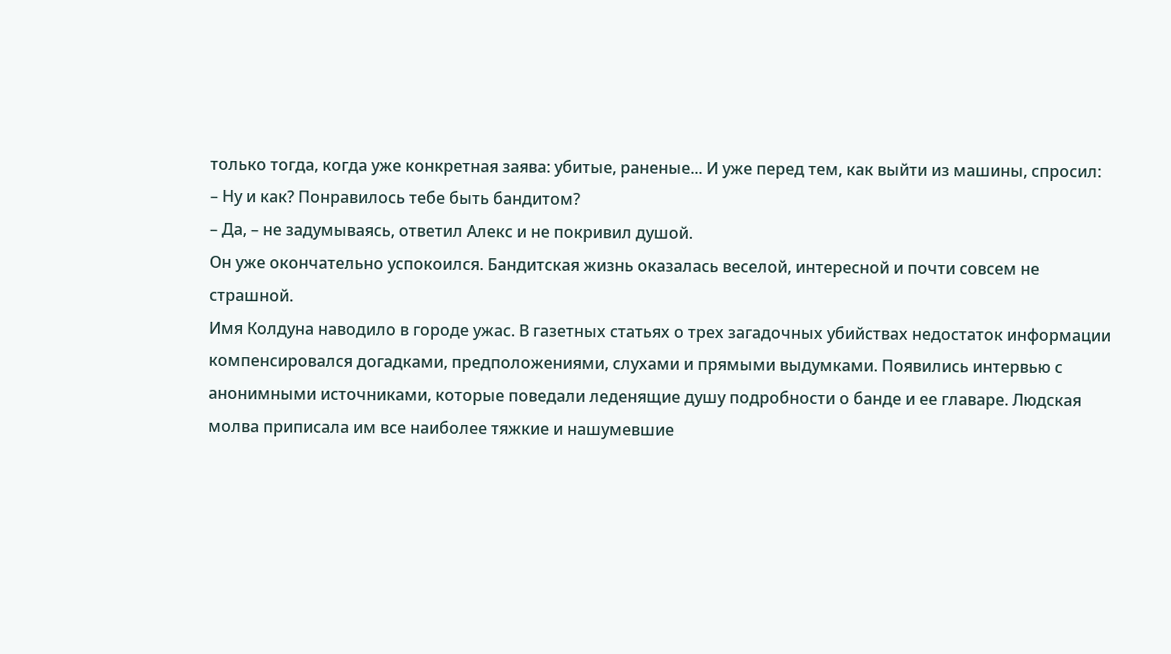только тогда, когда уже конкретная заява: убитые, раненые... И уже перед тем, как выйти из машины, спросил:
– Ну и как? Понравилось тебе быть бандитом?
– Да, – не задумываясь, ответил Алекс и не покривил душой.
Он уже окончательно успокоился. Бандитская жизнь оказалась веселой, интересной и почти совсем не страшной.
Имя Колдуна наводило в городе ужас. В газетных статьях о трех загадочных убийствах недостаток информации компенсировался догадками, предположениями, слухами и прямыми выдумками. Появились интервью с анонимными источниками, которые поведали леденящие душу подробности о банде и ее главаре. Людская молва приписала им все наиболее тяжкие и нашумевшие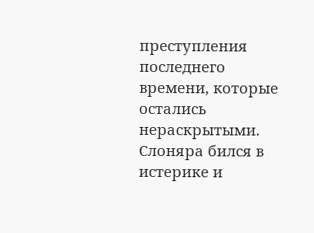преступления последнего времени, которые остались нераскрытыми. Слоняра бился в истерике и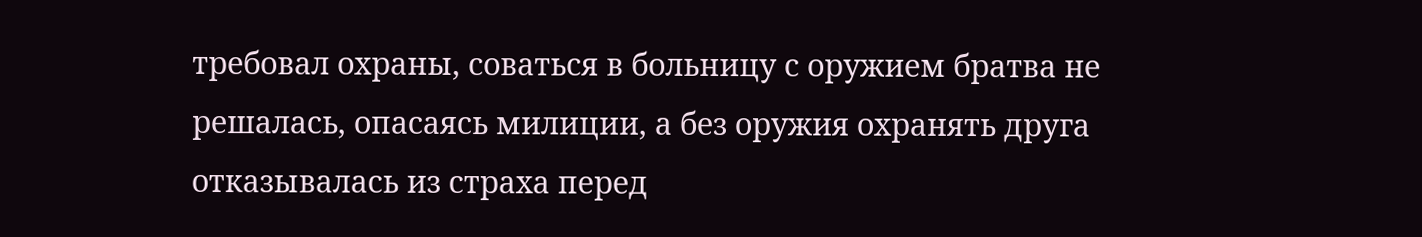требовал охраны, соваться в больницу с оружием братва не решалась, опасаясь милиции, а без оружия охранять друга отказывалась из страха перед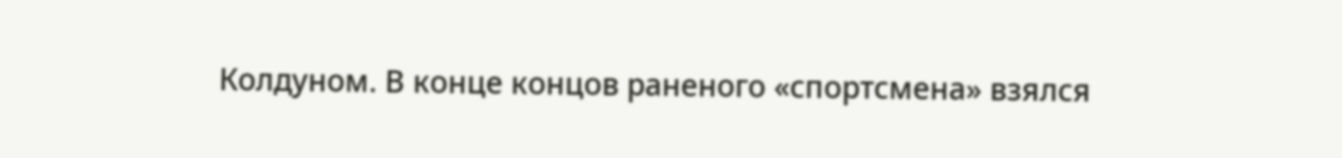Колдуном. В конце концов раненого «спортсмена» взялся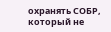охранять СОБР, который не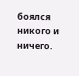боялся никого и ничего.